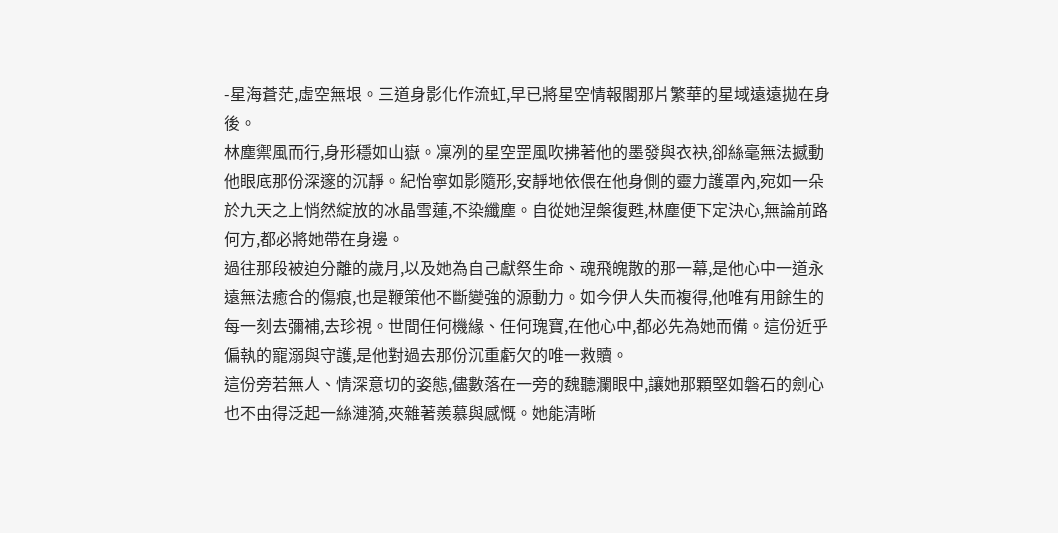-星海蒼茫,虛空無垠。三道身影化作流虹,早已將星空情報閣那片繁華的星域遠遠拋在身後。
林塵禦風而行,身形穩如山嶽。凜冽的星空罡風吹拂著他的墨發與衣袂,卻絲毫無法撼動他眼底那份深邃的沉靜。紀怡寧如影隨形,安靜地依偎在他身側的靈力護罩內,宛如一朵於九天之上悄然綻放的冰晶雪蓮,不染纖塵。自從她涅槃復甦,林塵便下定決心,無論前路何方,都必將她帶在身邊。
過往那段被迫分離的歲月,以及她為自己獻祭生命、魂飛魄散的那一幕,是他心中一道永遠無法癒合的傷痕,也是鞭策他不斷變強的源動力。如今伊人失而複得,他唯有用餘生的每一刻去彌補,去珍視。世間任何機緣、任何瑰寶,在他心中,都必先為她而備。這份近乎偏執的寵溺與守護,是他對過去那份沉重虧欠的唯一救贖。
這份旁若無人、情深意切的姿態,儘數落在一旁的魏聽瀾眼中,讓她那顆堅如磐石的劍心也不由得泛起一絲漣漪,夾雜著羨慕與感慨。她能清晰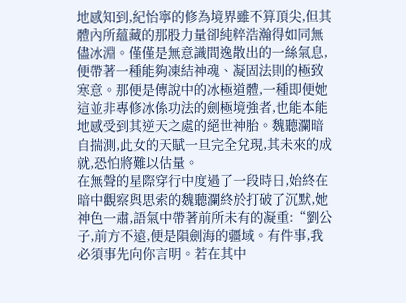地感知到,紀怡寧的修為境界雖不算頂尖,但其體內所蘊藏的那股力量卻純粹浩瀚得如同無儘冰淵。僅僅是無意識間逸散出的一絲氣息,便帶著一種能夠凍結神魂、凝固法則的極致寒意。那便是傳說中的冰極道體,一種即便她這並非專修冰係功法的劍極境強者,也能本能地感受到其逆天之處的絕世神胎。魏聽瀾暗自揣測,此女的天賦一旦完全兌現,其未來的成就,恐怕將難以估量。
在無聲的星際穿行中度過了一段時日,始終在暗中觀察與思索的魏聽瀾終於打破了沉默,她神色一肅,語氣中帶著前所未有的凝重:“劉公子,前方不遠,便是隕劍海的疆域。有件事,我必須事先向你言明。若在其中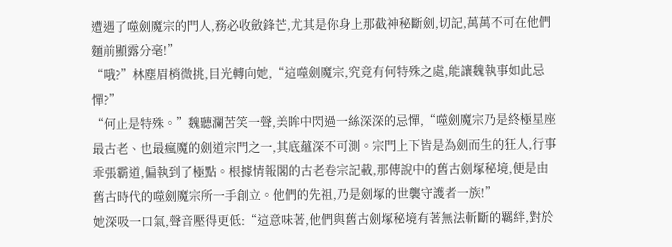遭遇了噬劍魔宗的門人,務必收斂鋒芒,尤其是你身上那截神秘斷劍,切記,萬萬不可在他們麵前顯露分毫!”
“哦?”林塵眉梢微挑,目光轉向她,“這噬劍魔宗,究竟有何特殊之處,能讓魏執事如此忌憚?”
“何止是特殊。”魏聽瀾苦笑一聲,美眸中閃過一絲深深的忌憚,“噬劍魔宗乃是終極星座最古老、也最瘋魔的劍道宗門之一,其底蘊深不可測。宗門上下皆是為劍而生的狂人,行事乖張霸道,偏執到了極點。根據情報閣的古老卷宗記載,那傳說中的舊古劍塚秘境,便是由舊古時代的噬劍魔宗所一手創立。他們的先祖,乃是劍塚的世襲守護者一族!”
她深吸一口氣,聲音壓得更低:“這意味著,他們與舊古劍塚秘境有著無法斬斷的羈絆,對於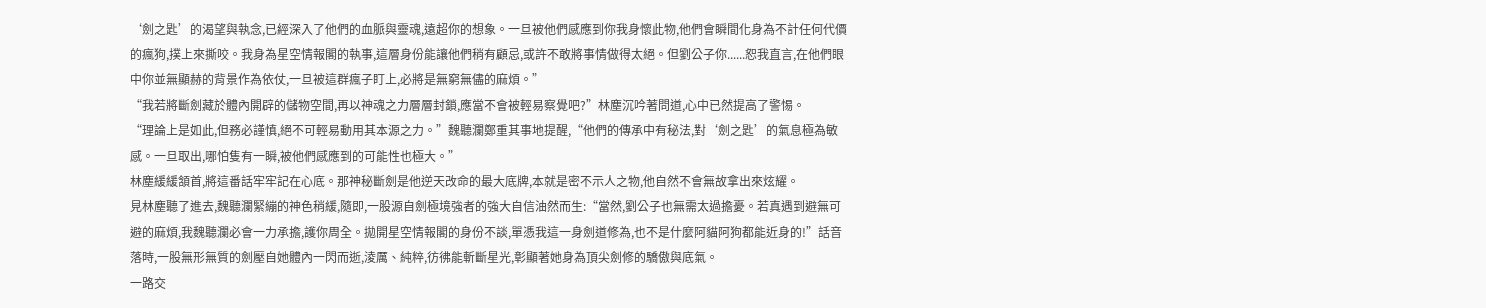‘劍之匙’的渴望與執念,已經深入了他們的血脈與靈魂,遠超你的想象。一旦被他們感應到你我身懷此物,他們會瞬間化身為不計任何代價的瘋狗,撲上來撕咬。我身為星空情報閣的執事,這層身份能讓他們稍有顧忌,或許不敢將事情做得太絕。但劉公子你......恕我直言,在他們眼中你並無顯赫的背景作為依仗,一旦被這群瘋子盯上,必將是無窮無儘的麻煩。”
“我若將斷劍藏於體內開辟的儲物空間,再以神魂之力層層封鎖,應當不會被輕易察覺吧?”林塵沉吟著問道,心中已然提高了警惕。
“理論上是如此,但務必謹慎,絕不可輕易動用其本源之力。”魏聽瀾鄭重其事地提醒,“他們的傳承中有秘法,對‘劍之匙’的氣息極為敏感。一旦取出,哪怕隻有一瞬,被他們感應到的可能性也極大。”
林塵緩緩頷首,將這番話牢牢記在心底。那神秘斷劍是他逆天改命的最大底牌,本就是密不示人之物,他自然不會無故拿出來炫耀。
見林塵聽了進去,魏聽瀾緊繃的神色稍緩,隨即,一股源自劍極境強者的強大自信油然而生:“當然,劉公子也無需太過擔憂。若真遇到避無可避的麻煩,我魏聽瀾必會一力承擔,護你周全。拋開星空情報閣的身份不談,單憑我這一身劍道修為,也不是什麼阿貓阿狗都能近身的!”話音落時,一股無形無質的劍壓自她體內一閃而逝,淩厲、純粹,彷彿能斬斷星光,彰顯著她身為頂尖劍修的驕傲與底氣。
一路交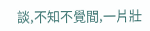談,不知不覺間,一片壯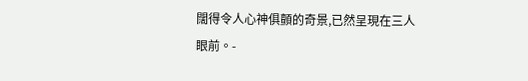闊得令人心神俱顫的奇景,已然呈現在三人眼前。-